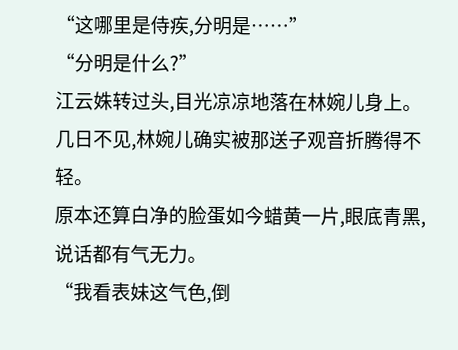“这哪里是侍疾,分明是……”
“分明是什么?”
江云姝转过头,目光凉凉地落在林婉儿身上。
几日不见,林婉儿确实被那送子观音折腾得不轻。
原本还算白净的脸蛋如今蜡黄一片,眼底青黑,说话都有气无力。
“我看表妹这气色,倒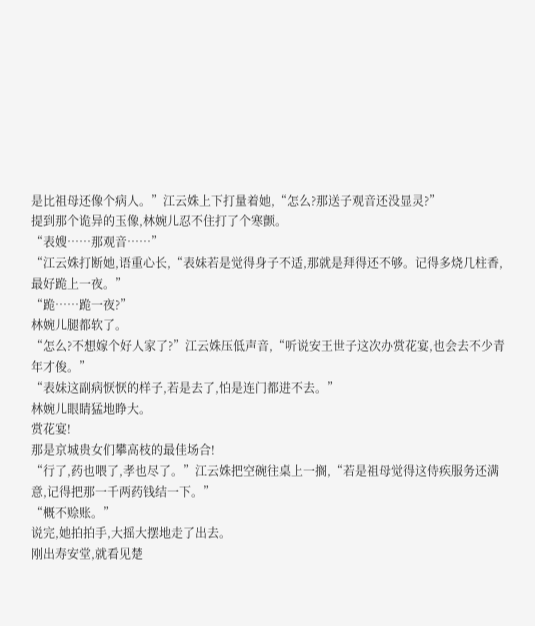是比祖母还像个病人。”江云姝上下打量着她,“怎么?那送子观音还没显灵?”
提到那个诡异的玉像,林婉儿忍不住打了个寒颤。
“表嫂……那观音……”
“江云姝打断她,语重心长,“表妹若是觉得身子不适,那就是拜得还不够。记得多烧几柱香,最好跪上一夜。”
“跪……跪一夜?”
林婉儿腿都软了。
“怎么?不想嫁个好人家了?”江云姝压低声音,“听说安王世子这次办赏花宴,也会去不少青年才俊。”
“表妹这副病恹恹的样子,若是去了,怕是连门都进不去。”
林婉儿眼睛猛地睁大。
赏花宴!
那是京城贵女们攀高枝的最佳场合!
“行了,药也喂了,孝也尽了。”江云姝把空碗往桌上一搁,“若是祖母觉得这侍疾服务还满意,记得把那一千两药钱结一下。”
“概不赊账。”
说完,她拍拍手,大摇大摆地走了出去。
刚出寿安堂,就看见楚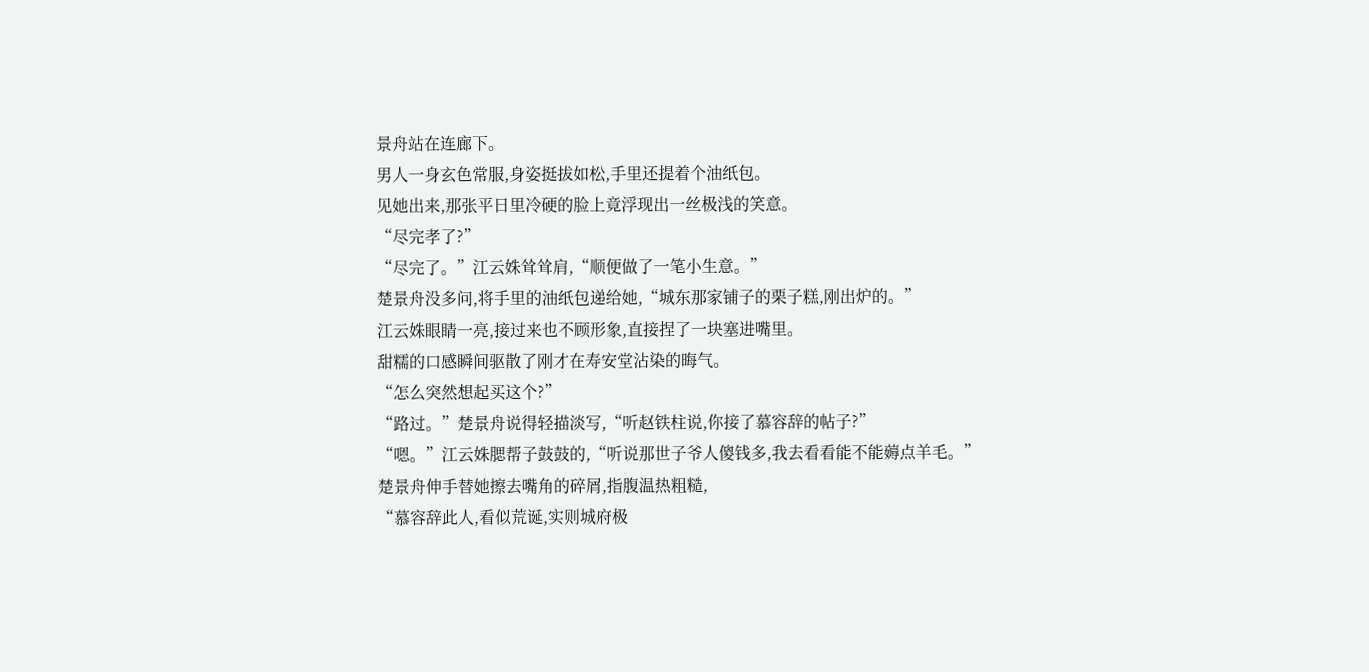景舟站在连廊下。
男人一身玄色常服,身姿挺拔如松,手里还提着个油纸包。
见她出来,那张平日里冷硬的脸上竟浮现出一丝极浅的笑意。
“尽完孝了?”
“尽完了。”江云姝耸耸肩,“顺便做了一笔小生意。”
楚景舟没多问,将手里的油纸包递给她,“城东那家铺子的栗子糕,刚出炉的。”
江云姝眼睛一亮,接过来也不顾形象,直接捏了一块塞进嘴里。
甜糯的口感瞬间驱散了刚才在寿安堂沾染的晦气。
“怎么突然想起买这个?”
“路过。”楚景舟说得轻描淡写,“听赵铁柱说,你接了慕容辞的帖子?”
“嗯。”江云姝腮帮子鼓鼓的,“听说那世子爷人傻钱多,我去看看能不能薅点羊毛。”
楚景舟伸手替她擦去嘴角的碎屑,指腹温热粗糙,
“慕容辞此人,看似荒诞,实则城府极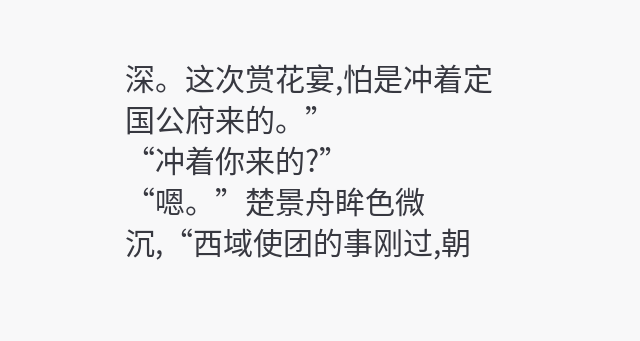深。这次赏花宴,怕是冲着定国公府来的。”
“冲着你来的?”
“嗯。”楚景舟眸色微沉,“西域使团的事刚过,朝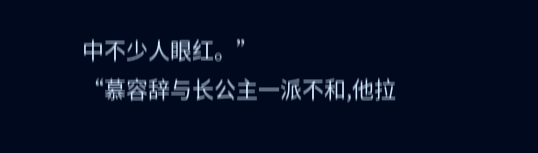中不少人眼红。”
“慕容辞与长公主一派不和,他拉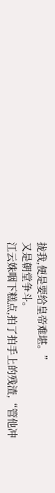拢我,便是要给皇帝难堪。”
又是朝堂争斗。
江云姝咽下糕点,拍了拍手上的残渣,“管他冲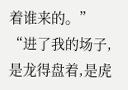着谁来的。”
“进了我的场子,是龙得盘着,是虎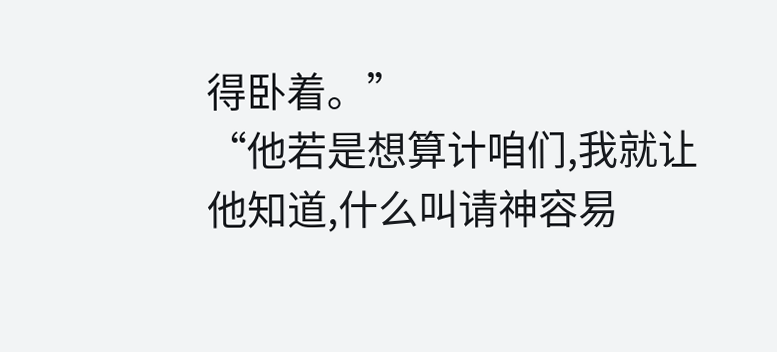得卧着。”
“他若是想算计咱们,我就让他知道,什么叫请神容易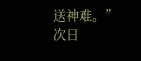送神难。”
次日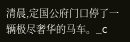清晨,定国公府门口停了一辆极尽奢华的马车。_c